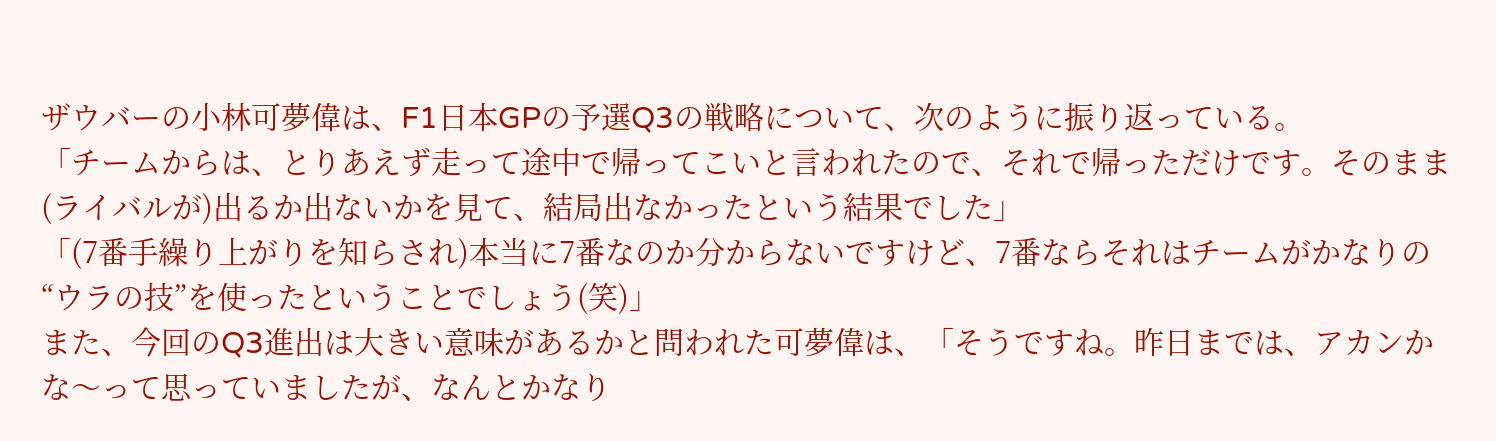ザウバーの小林可夢偉は、F1日本GPの予選Q3の戦略について、次のように振り返っている。
「チームからは、とりあえず走って途中で帰ってこいと言われたので、それで帰っただけです。そのまま(ライバルが)出るか出ないかを見て、結局出なかったという結果でした」
「(7番手繰り上がりを知らされ)本当に7番なのか分からないですけど、7番ならそれはチームがかなりの“ウラの技”を使ったということでしょう(笑)」
また、今回のQ3進出は大きい意味があるかと問われた可夢偉は、「そうですね。昨日までは、アカンかな〜って思っていましたが、なんとかなり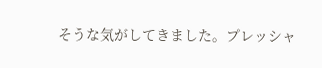そうな気がしてきました。プレッシャ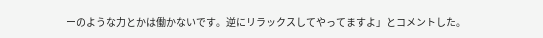ーのような力とかは働かないです。逆にリラックスしてやってますよ」とコメントした。